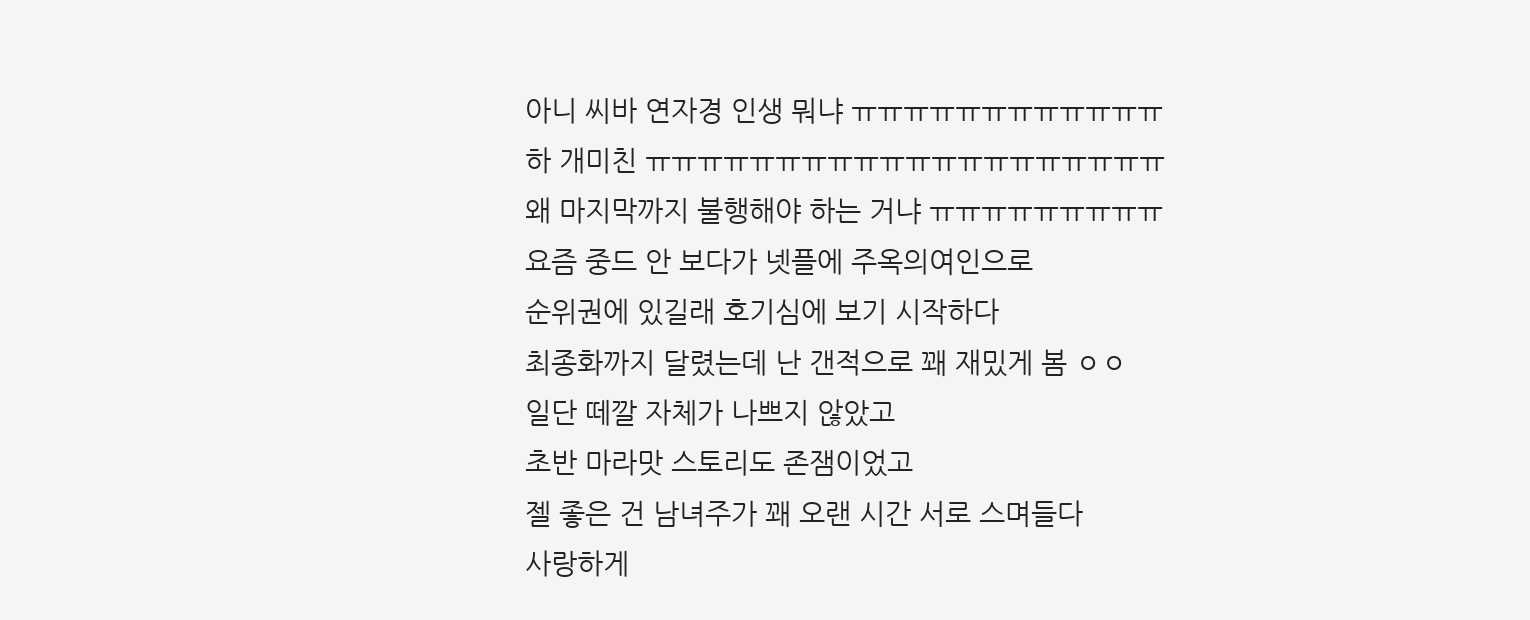아니 씨바 연자경 인생 뭐냐 ㅠㅠㅠㅠㅠㅠㅠㅠㅠㅠㅠㅠ
하 개미친 ㅠㅠㅠㅠㅠㅠㅠㅠㅠㅠㅠㅠㅠㅠㅠㅠㅠㅠㅠㅠ
왜 마지막까지 불행해야 하는 거냐 ㅠㅠㅠㅠㅠㅠㅠㅠㅠ
요즘 중드 안 보다가 넷플에 주옥의여인으로
순위권에 있길래 호기심에 보기 시작하다
최종화까지 달렸는데 난 갠적으로 꽤 재밌게 봄 ㅇㅇ
일단 떼깔 자체가 나쁘지 않았고
초반 마라맛 스토리도 존잼이었고
젤 좋은 건 남녀주가 꽤 오랜 시간 서로 스며들다
사랑하게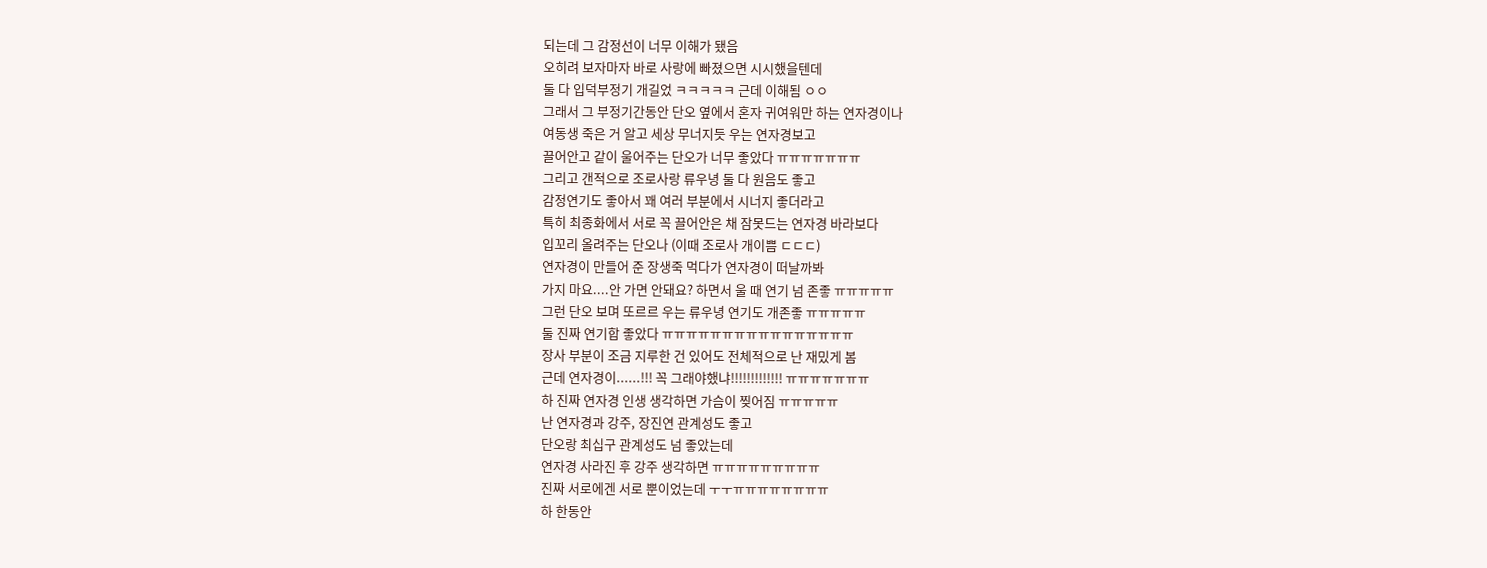되는데 그 감정선이 너무 이해가 됐음
오히려 보자마자 바로 사랑에 빠졌으면 시시했을텐데
둘 다 입덕부정기 개길었 ㅋㅋㅋㅋㅋ 근데 이해됨 ㅇㅇ
그래서 그 부정기간동안 단오 옆에서 혼자 귀여워만 하는 연자경이나
여동생 죽은 거 알고 세상 무너지듯 우는 연자경보고
끌어안고 같이 울어주는 단오가 너무 좋았다 ㅠㅠㅠㅠㅠㅠㅠ
그리고 갠적으로 조로사랑 류우녕 둘 다 원음도 좋고
감정연기도 좋아서 꽤 여러 부분에서 시너지 좋더라고
특히 최종화에서 서로 꼭 끌어안은 채 잠못드는 연자경 바라보다
입꼬리 올려주는 단오나 (이때 조로사 개이쁨 ㄷㄷㄷ)
연자경이 만들어 준 장생죽 먹다가 연자경이 떠날까봐
가지 마요....안 가면 안돼요? 하면서 울 때 연기 넘 존좋 ㅠㅠㅠㅠㅠ
그런 단오 보며 또르르 우는 류우녕 연기도 개존좋 ㅠㅠㅠㅠㅠ
둘 진짜 연기합 좋았다 ㅠㅠㅠㅠㅠㅠㅠㅠㅠㅠㅠㅠㅠㅠㅠㅠ
장사 부분이 조금 지루한 건 있어도 전체적으로 난 재밌게 봄
근데 연자경이......!!! 꼭 그래야했냐!!!!!!!!!!!!! ㅠㅠㅠㅠㅠㅠㅠ
하 진짜 연자경 인생 생각하면 가슴이 찢어짐 ㅠㅠㅠㅠㅠ
난 연자경과 강주, 장진연 관계성도 좋고
단오랑 최십구 관계성도 넘 좋았는데
연자경 사라진 후 강주 생각하면 ㅠㅠㅠㅠㅠㅠㅠㅠㅠ
진짜 서로에겐 서로 뿐이었는데 ㅜㅜㅠㅠㅠㅠㅠㅠㅠㅠ
하 한동안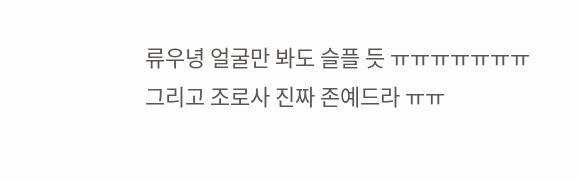류우녕 얼굴만 봐도 슬플 듯 ㅠㅠㅠㅠㅠㅠㅠ
그리고 조로사 진짜 존예드라 ㅠㅠ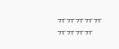ㅠㅠㅠㅠㅠㅠㅠㅠㅠ